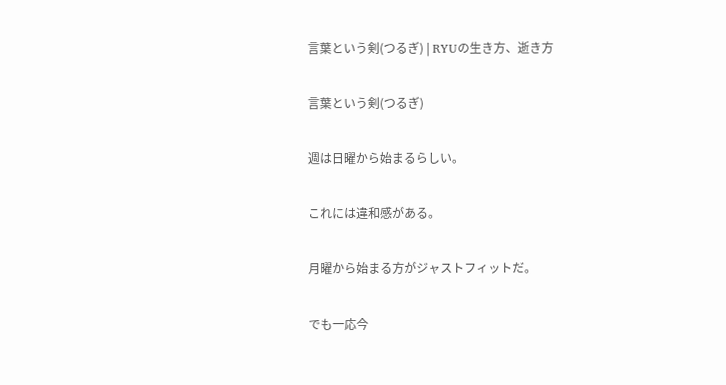言葉という剣(つるぎ) | RYUの生き方、逝き方

言葉という剣(つるぎ)

週は日曜から始まるらしい。

これには違和感がある。

月曜から始まる方がジャストフィットだ。

でも一応今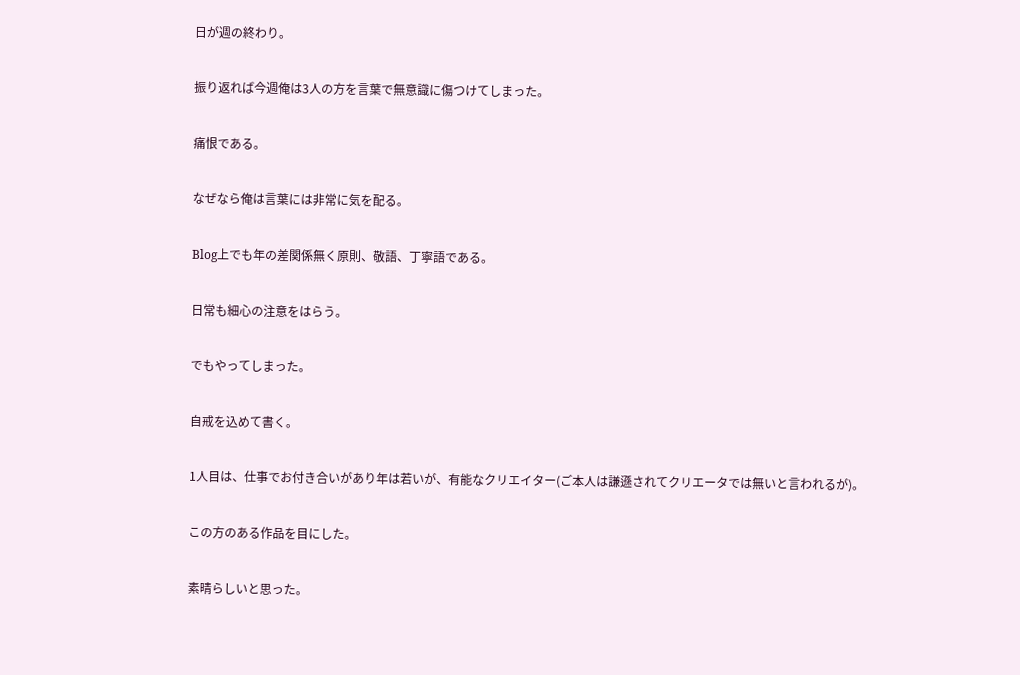日が週の終わり。

振り返れば今週俺は3人の方を言葉で無意識に傷つけてしまった。

痛恨である。

なぜなら俺は言葉には非常に気を配る。

Blog上でも年の差関係無く原則、敬語、丁寧語である。

日常も細心の注意をはらう。

でもやってしまった。

自戒を込めて書く。

1人目は、仕事でお付き合いがあり年は若いが、有能なクリエイター(ご本人は謙遜されてクリエータでは無いと言われるが)。

この方のある作品を目にした。

素晴らしいと思った。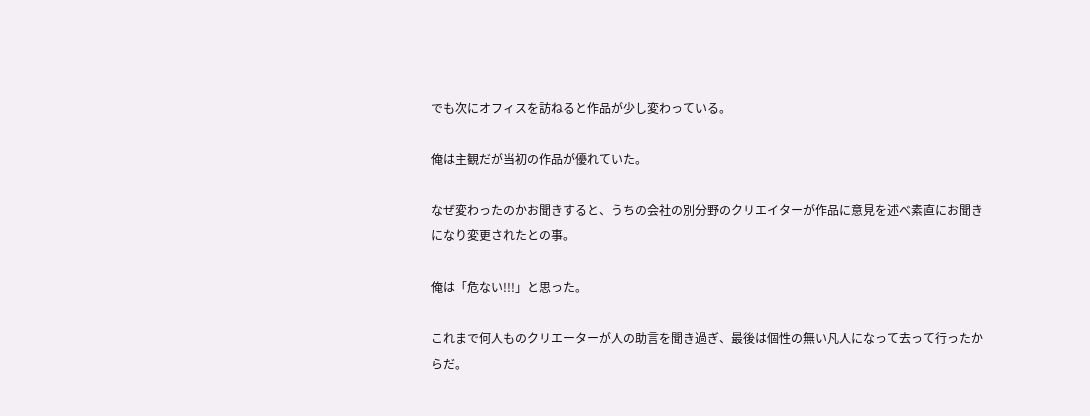でも次にオフィスを訪ねると作品が少し変わっている。

俺は主観だが当初の作品が優れていた。

なぜ変わったのかお聞きすると、うちの会社の別分野のクリエイターが作品に意見を述べ素直にお聞きになり変更されたとの事。

俺は「危ない!!!」と思った。

これまで何人ものクリエーターが人の助言を聞き過ぎ、最後は個性の無い凡人になって去って行ったからだ。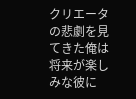クリエータの悲劇を見てきた俺は将来が楽しみな彼に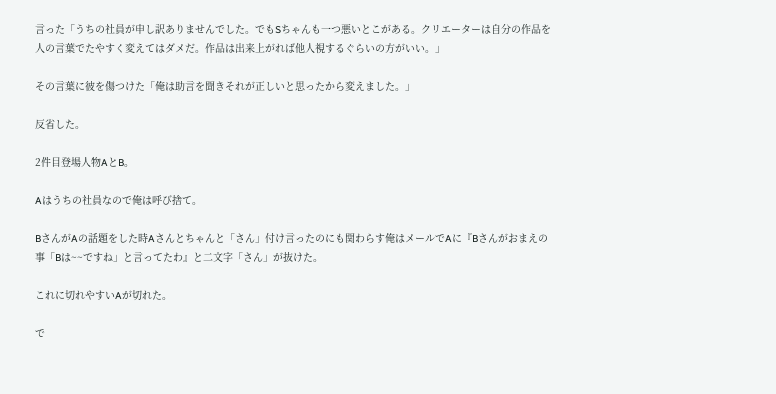言った「うちの社員が申し訳ありませんでした。でもSちゃんも一つ悪いとこがある。クリエーターは自分の作品を人の言葉でたやすく変えてはダメだ。作品は出来上がれば他人視するぐらいの方がいい。」

その言葉に彼を傷つけた「俺は助言を聞きそれが正しいと思ったから変えました。」

反省した。

2件目登場人物AとB。

Aはうちの社員なので俺は呼び捨て。

BさんがAの話題をした時Aさんとちゃんと「さん」付け言ったのにも関わらす俺はメールでAに『Bさんがおまえの事「Bは~~ですね」と言ってたわ』と二文字「さん」が抜けた。

これに切れやすいAが切れた。

で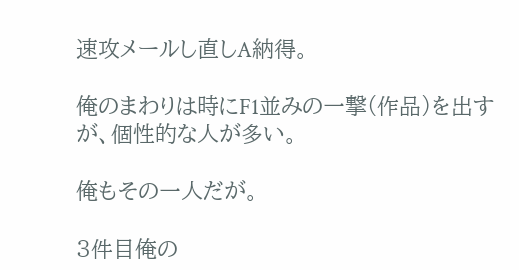速攻メールし直しA納得。

俺のまわりは時にF1並みの一撃(作品)を出すが、個性的な人が多い。

俺もその一人だが。

3件目俺の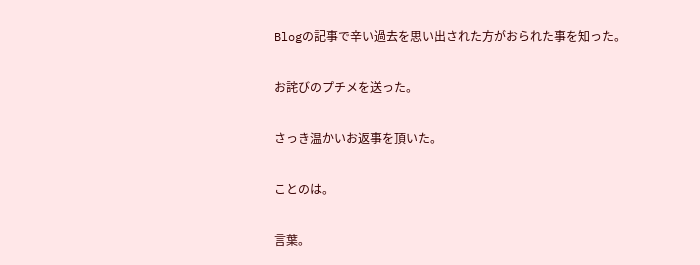Blogの記事で辛い過去を思い出された方がおられた事を知った。

お詫びのプチメを送った。

さっき温かいお返事を頂いた。

ことのは。

言葉。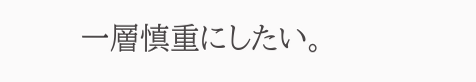一層慎重にしたい。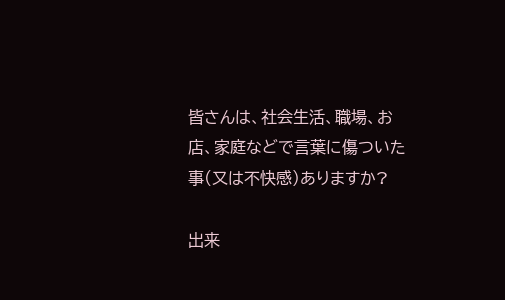皆さんは、社会生活、職場、お店、家庭などで言葉に傷ついた事(又は不快感)ありますか?

出来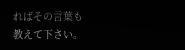ればその言葉も教えて下さい。